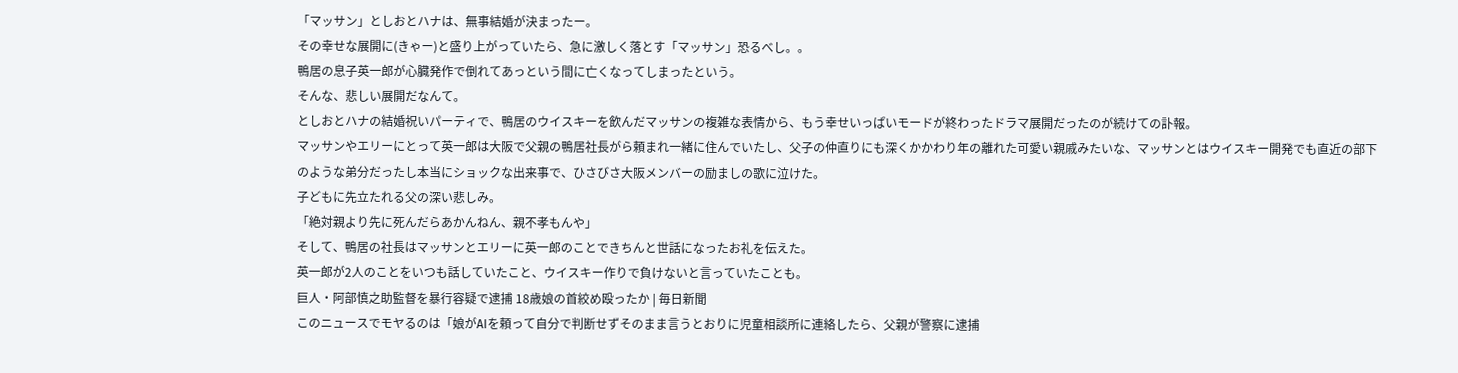「マッサン」としおとハナは、無事結婚が決まったー。
その幸せな展開に(きゃー)と盛り上がっていたら、急に激しく落とす「マッサン」恐るべし。。
鴨居の息子英一郎が心臓発作で倒れてあっという間に亡くなってしまったという。
そんな、悲しい展開だなんて。
としおとハナの結婚祝いパーティで、鴨居のウイスキーを飲んだマッサンの複雑な表情から、もう幸せいっぱいモードが終わったドラマ展開だったのが続けての訃報。
マッサンやエリーにとって英一郎は大阪で父親の鴨居社長がら頼まれ一緒に住んでいたし、父子の仲直りにも深くかかわり年の離れた可愛い親戚みたいな、マッサンとはウイスキー開発でも直近の部下のような弟分だったし本当にショックな出来事で、ひさびさ大阪メンバーの励ましの歌に泣けた。
子どもに先立たれる父の深い悲しみ。
「絶対親より先に死んだらあかんねん、親不孝もんや」
そして、鴨居の社長はマッサンとエリーに英一郎のことできちんと世話になったお礼を伝えた。
英一郎が2人のことをいつも話していたこと、ウイスキー作りで負けないと言っていたことも。
巨人・阿部慎之助監督を暴行容疑で逮捕 18歳娘の首絞め殴ったか | 毎日新聞
このニュースでモヤるのは「娘がAIを頼って自分で判断せずそのまま言うとおりに児童相談所に連絡したら、父親が警察に逮捕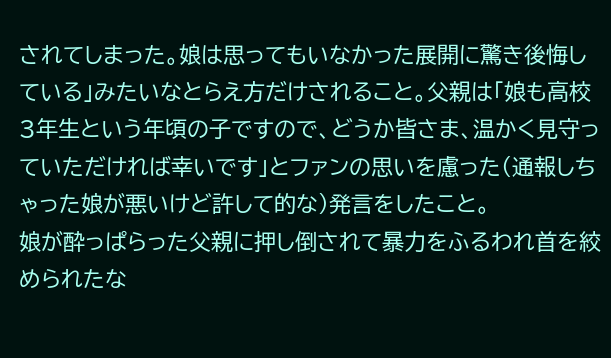されてしまった。娘は思ってもいなかった展開に驚き後悔している」みたいなとらえ方だけされること。父親は「娘も高校3年生という年頃の子ですので、どうか皆さま、温かく見守っていただければ幸いです」とファンの思いを慮った(通報しちゃった娘が悪いけど許して的な)発言をしたこと。
娘が酔っぱらった父親に押し倒されて暴力をふるわれ首を絞められたな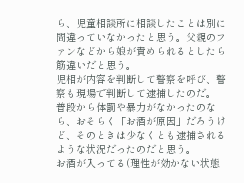ら、児童相談所に相談したことは別に間違っていなかったと思う。父親のファンなどから娘が責められるとしたら筋違いだと思う。
児相が内容を判断して警察を呼び、警察も現場で判断して逮捕したのだ。
普段から体罰や暴力がなかったのなら、おそらく「お酒が原因」だろうけど、そのときは少なくとも逮捕されるような状況だったのだと思う。
お酒が入ってる(理性が効かない状態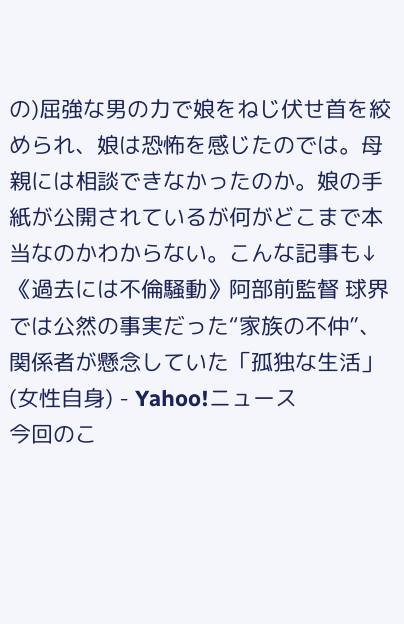の)屈強な男の力で娘をねじ伏せ首を絞められ、娘は恐怖を感じたのでは。母親には相談できなかったのか。娘の手紙が公開されているが何がどこまで本当なのかわからない。こんな記事も↓
《過去には不倫騒動》阿部前監督 球界では公然の事実だった“家族の不仲”、関係者が懸念していた「孤独な生活」(女性自身) - Yahoo!ニュース
今回のこ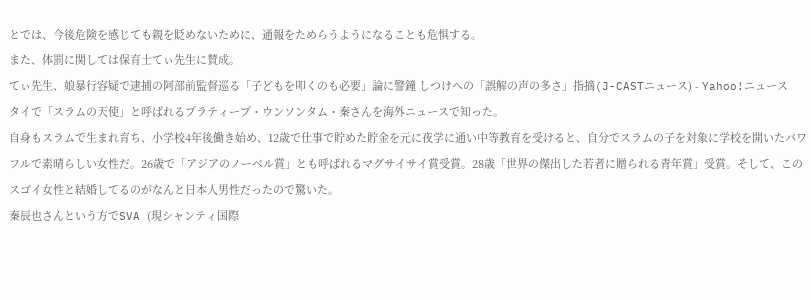とでは、今後危険を感じても親を貶めないために、通報をためらうようになることも危惧する。
また、体罰に関しては保育士てぃ先生に賛成。
てぃ先生、娘暴行容疑で逮捕の阿部前監督巡る「子どもを叩くのも必要」論に警鐘 しつけへの「誤解の声の多さ」指摘(J-CASTニュース) - Yahoo!ニュース
タイで「スラムの天使」と呼ばれるプラティープ・ウンソンタム・秦さんを海外ニュースで知った。
自身もスラムで生まれ育ち、小学校4年後働き始め、12歳で仕事で貯めた貯金を元に夜学に通い中等教育を受けると、自分でスラムの子を対象に学校を開いたパワフルで素晴らしい女性だ。26歳で「アジアのノーベル賞」とも呼ばれるマグサイサイ賞受賞。28歳「世界の傑出した若者に贈られる青年賞」受賞。そして、このスゴイ女性と結婚してるのがなんと日本人男性だったので驚いた。
秦辰也さんという方でSVA (現シャンティ国際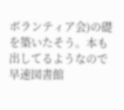ボランティア会)の礎を築いたそう。本も出してるようなので早速図書館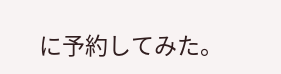に予約してみた。